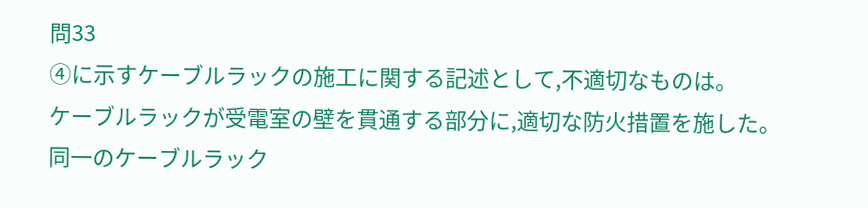問33
④に示すケーブルラックの施工に関する記述として,不適切なものは。
ケーブルラックが受電室の壁を貫通する部分に,適切な防火措置を施した。
同一のケーブルラック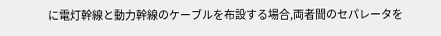に電灯幹線と動力幹線のケーブルを布設する場合,両者間のセパレータを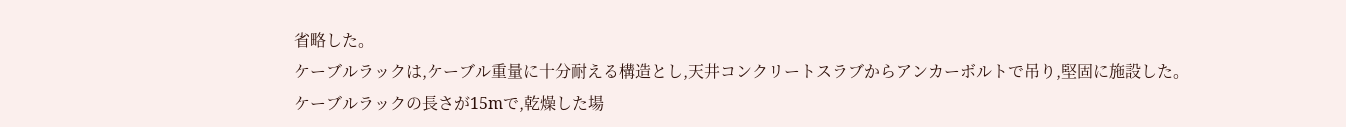省略した。
ケーブルラックは,ケーブル重量に十分耐える構造とし,天井コンクリートスラブからアンカーボルトで吊り,堅固に施設した。
ケーブルラックの長さが15mで,乾燥した場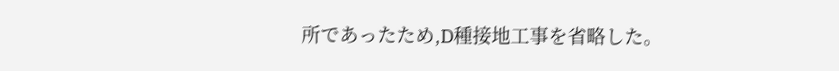所であったため,D種接地工事を省略した。